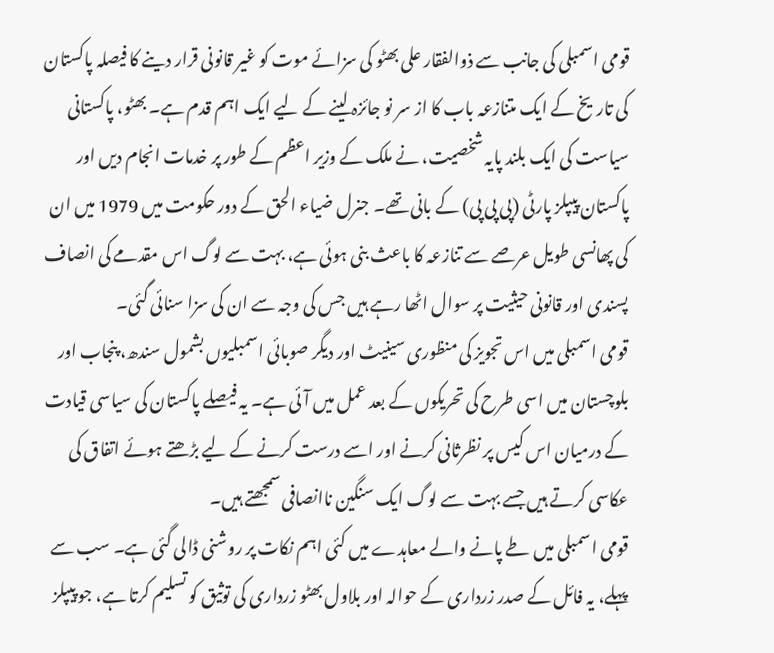قومی اسمبلی کی جانب سے ذوالفقار علی بھٹو کی سزائے موت کو غیر قانونی قرار دینے کا فیصلہ پاکستان کی تاریخ کے ایک متنازعہ باب کا از سر نو جائزہ لینے کے لیے ایک اہم قدم ہے۔ بھٹو، پاکستانی سیاست کی ایک بلند پایہ شخصیت، نے ملک کے وزیر اعظم کے طور پر خدمات انجام دیں اور پاکستان پیپلز پارٹی (پی پی پی) کے بانی تھے۔ جنرل ضیاء الحق کے دور حکومت میں 1979 میں ان کی پھانسی طویل عرصے سے تنازعہ کا باعث بنی ہوئی ہے، بہت سے لوگ اس مقدمے کی انصاف پسندی اور قانونی حیثیت پر سوال اٹھا رہے ہیں جس کی وجہ سے ان کی سزا سنائی گئی۔
قومی اسمبلی میں اس تجویز کی منظوری سینیٹ اور دیگر صوبائی اسمبلیوں بشمول سندھ، پنجاب اور بلوچستان میں اسی طرح کی تحریکوں کے بعد عمل میں آئی ہے۔ یہ فیصلے پاکستان کی سیاسی قیادت کے درمیان اس کیس پر نظرثانی کرنے اور اسے درست کرنے کے لیے بڑھتے ہوئے اتفاق کی عکاسی کرتے ہیں جسے بہت سے لوگ ایک سنگین ناانصافی سمجھتے ہیں۔
قومی اسمبلی میں طے پانے والے معاہدے میں کئی اہم نکات پر روشنی ڈالی گئی ہے۔ سب سے پہلے، یہ فائل کے صدر زرداری کے حوالہ اور بلاول بھٹو زرداری کی توثیق کو تسلیم کرتا ہے، جو پیپلز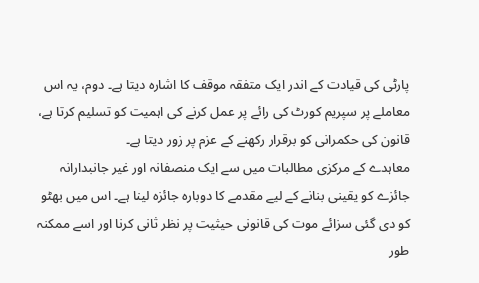پارٹی کی قیادت کے اندر ایک متفقہ موقف کا اشارہ دیتا ہے۔ دوم، یہ اس معاملے پر سپریم کورٹ کی رائے پر عمل کرنے کی اہمیت کو تسلیم کرتا ہے، قانون کی حکمرانی کو برقرار رکھنے کے عزم پر زور دیتا ہے۔
معاہدے کے مرکزی مطالبات میں سے ایک منصفانہ اور غیر جانبدارانہ جائزے کو یقینی بنانے کے لیے مقدمے کا دوبارہ جائزہ لینا ہے۔ اس میں بھٹو کو دی گئی سزائے موت کی قانونی حیثیت پر نظر ثانی کرنا اور اسے ممکنہ طور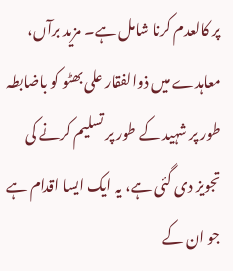پر کالعدم کرنا شامل ہے۔ مزید برآں، معاہدے میں ذوالفقار علی بھٹو کو باضابطہ طور پر شہید کے طور پر تسلیم کرنے کی تجویز دی گئی ہے، یہ ایک ایسا اقدام ہے جو ان کے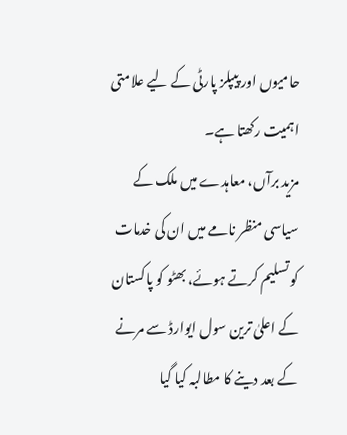حامیوں اور پیپلز پارٹی کے لیے علامتی اہمیت رکھتا ہے۔
مزید برآں، معاہدے میں ملک کے سیاسی منظر نامے میں ان کی خدمات کو تسلیم کرتے ہوئے، بھٹو کو پاکستان کے اعلیٰ ترین سول ایوارڈ سے مرنے کے بعد دینے کا مطالبہ کیا گیا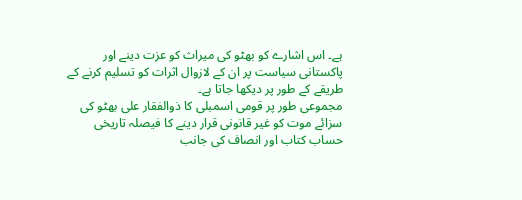ہے۔ اس اشارے کو بھٹو کی میراث کو عزت دینے اور پاکستانی سیاست پر ان کے لازوال اثرات کو تسلیم کرنے کے طریقے کے طور پر دیکھا جاتا ہے۔
مجموعی طور پر قومی اسمبلی کا ذوالفقار علی بھٹو کی سزائے موت کو غیر قانونی قرار دینے کا فیصلہ تاریخی حساب کتاب اور انصاف کی جانب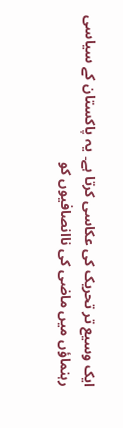ایک وسیع تر تحریک کی عکاسی کرتا ہے۔ یہ پاکستان کے سیاسی رہنماؤں میں ماضی کی ناانصافیوں کو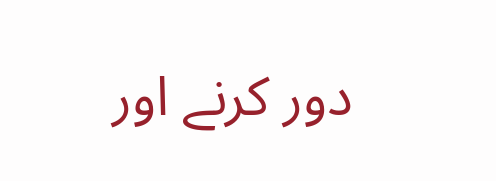دور کرنے اور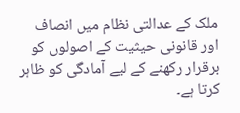ملک کے عدالتی نظام میں انصاف اور قانونی حیثیت کے اصولوں کو برقرار رکھنے کے لیے آمادگی کو ظاہر کرتا ہے۔